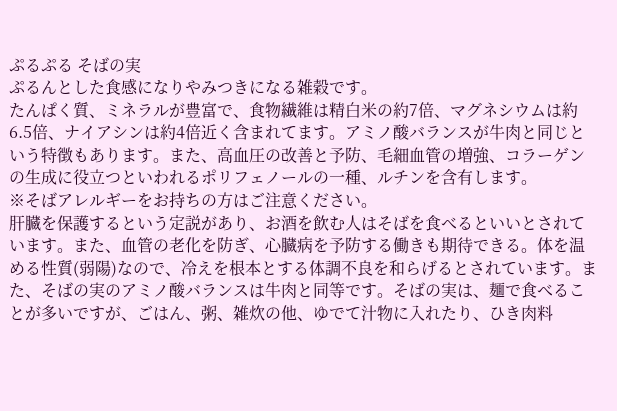ぷるぷる そばの実
ぷるんとした食感になりやみつきになる雑穀です。
たんぱく質、ミネラルが豊富で、食物繊維は精白米の約7倍、マグネシウムは約6.5倍、ナイアシンは約4倍近く含まれてます。アミノ酸バランスが牛肉と同じという特徴もあります。また、高血圧の改善と予防、毛細血管の増強、コラーゲンの生成に役立つといわれるポリフェノールの一種、ルチンを含有します。
※そばアレルギーをお持ちの方はご注意ください。
肝臓を保護するという定説があり、お酒を飲む人はそばを食べるといいとされています。また、血管の老化を防ぎ、心臓病を予防する働きも期待できる。体を温める性質(弱陽)なので、冷えを根本とする体調不良を和らげるとされています。また、そばの実のアミノ酸バランスは牛肉と同等です。そばの実は、麺で食べることが多いですが、ごはん、粥、雑炊の他、ゆでて汁物に入れたり、ひき肉料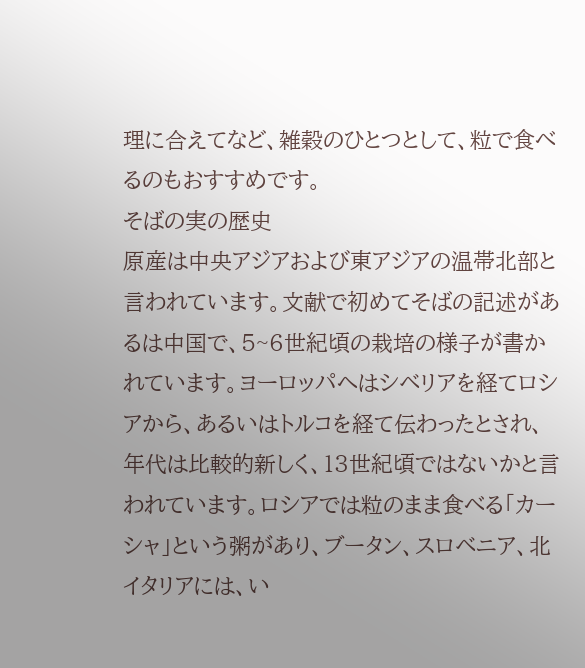理に合えてなど、雑穀のひとつとして、粒で食べるのもおすすめです。
そばの実の歴史
原産は中央アジアおよび東アジアの温帯北部と言われています。文献で初めてそばの記述があるは中国で、5~6世紀頃の栽培の様子が書かれています。ヨーロッパへはシベリアを経てロシアから、あるいはトルコを経て伝わったとされ、年代は比較的新しく、13世紀頃ではないかと言われています。ロシアでは粒のまま食べる「カーシャ」という粥があり、ブータン、スロベニア、北イタリアには、い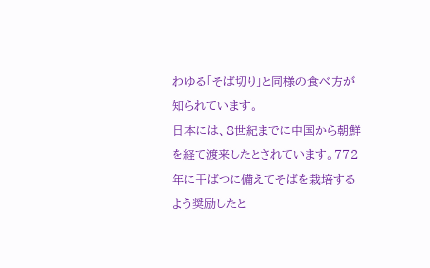わゆる「そば切り」と同様の食べ方が知られています。
日本には、8世紀までに中国から朝鮮を経て渡来したとされています。772年に干ばつに備えてそばを栽培するよう奨励したと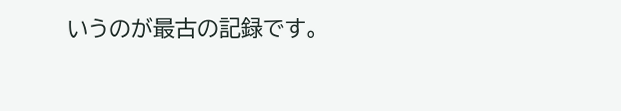いうのが最古の記録です。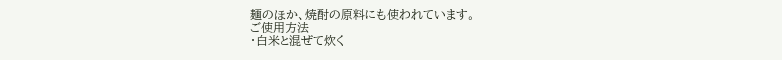麺のほか、焼酎の原料にも使われています。
ご使用方法
・白米と混ぜて炊く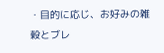・目的に応じ、お好みの雑穀とブレ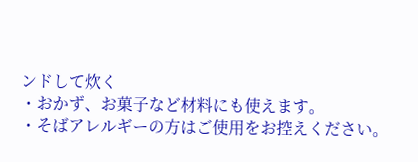ンドして炊く
・おかず、お菓子など材料にも使えます。
・そばアレルギーの方はご使用をお控えください。